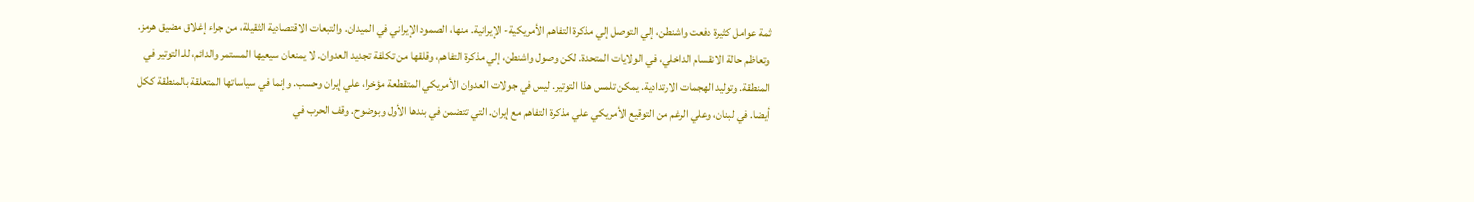ثمة عوامل كثيرة دفعت واشنطن، إلي التوصل إلي مذكرة التفاهم الأمريكية- الإيرانية. منها، الصمود الإيراني في الميدان. والتبعات الاقتصادية الثقيلة، من جراء إغلاق مضيق هرمز. وتعاظم حالة الانقسام الداخلي، في الولايات المتحدة. لكن وصول واشنطن، إلي مذكرة التفاهم، وقلقها من تكلفة تجديد العدوان. لا يمنعان سيعيها المستمر والدائم، للـ التوتير في المنطقة. وتوليد الهجمات الارتدادية. يمكن تلمس هذا التوتير. ليس في جولات العدوان الأمريكي المتقطعة مؤخرا، علي إيران وحسب. وإنما في سياساتها المتعلقة بالمنطقة ككل أيضا. في لبنان، وعلي الرغم من التوقيع الأمريكي علي مذكرة التفاهم مع إيران. التي تتضمن في بندها الأول وبوضوح. وقف الحرب في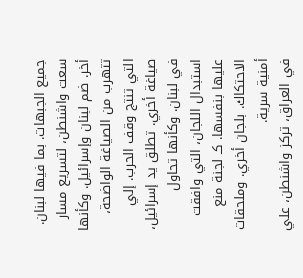جميع الجبهات. بما فيها لبنان. سعت واشنطن، لتسريع مسار أخر. ضم لبنان وإسرائيل. وكأنها تتهرب من الصياغة الواضحة، التي تنتج وقف الحرب. إلي صياغة أخري. تطلق يد إسرائيل، في لبنان. وكأنها تحاول استبدال اللجان، التي وافقت عليها بنفسها. كـ لجنة منع الاحتكاك. بلجان أخري. وملحقات أمنية سرية.
في العراق، تركز واشنطن، علي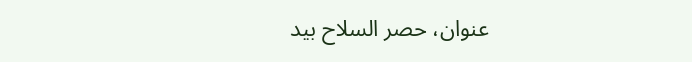عنوان، حصر السلاح بيد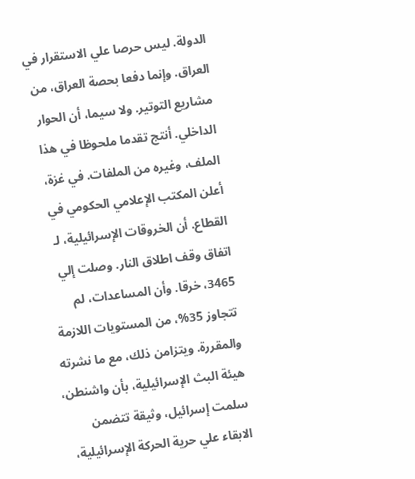الدولة. ليس حرصا علي الاستقرار في العراق. وإنما دفعا بحصة العراق، من مشاريع التوتير. ولا سيما، أن الحوار الداخلي. أنتج تقدما ملحوظا في هذا الملف، وغيره من الملفات. في غزة، أعلن المكتب الإعلامي الحكومي في القطاع. أن الخروقات الإسرائيلية، لـ اتفاق وقف اطلاق النار. وصلت إلي 3465، خرقا. وأن المساعدات، لم تتجاوز 35%، من المستويات اللازمة والمقررة. ويتزامن ذلك، مع ما نشرته هيئة البث الإسرائيلية، بأن واشنطن، سلمت إسرائيل، وثيقة تتضمن الابقاء علي حرية الحركة الإسرائيلية،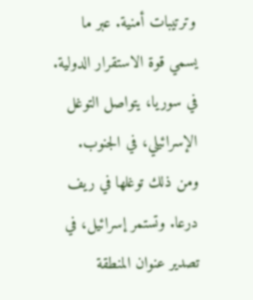وترتيبات أمنية. عبر ما يسمي قوة الاستقرار الدولية.
في سوريا، يتواصل التوغل الإسرائيلي، في الجنوب. ومن ذلك توغلها في ريف درعا. وتستمر إسرائيل، في تصدير عنوان المنطقة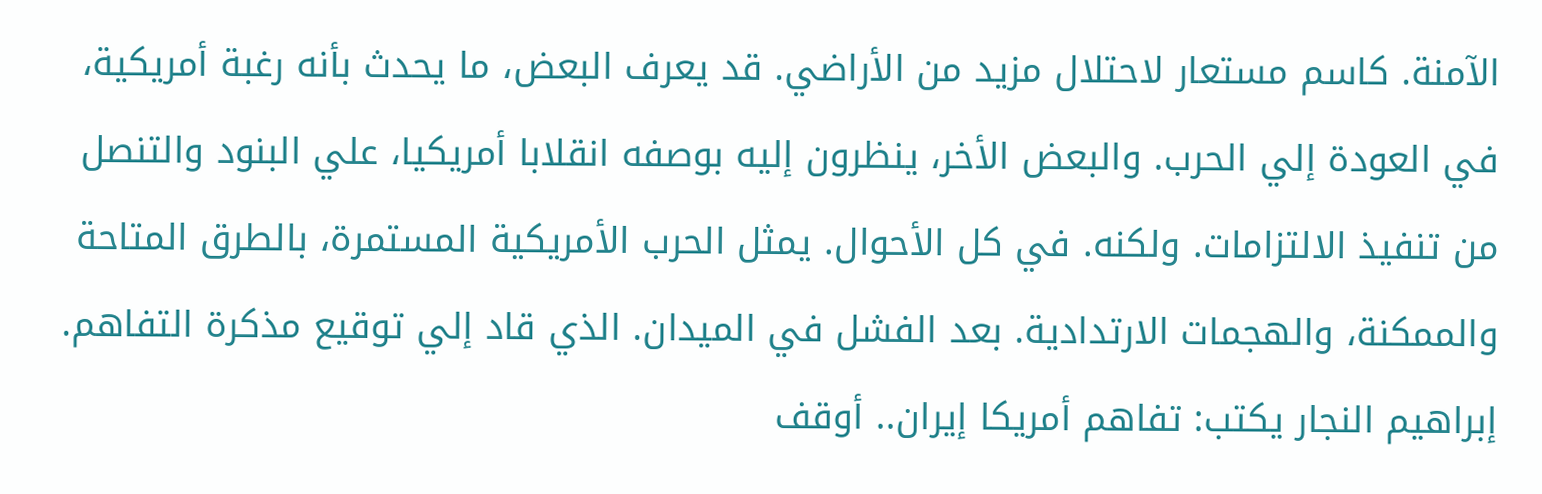الآمنة. كاسم مستعار لاحتلال مزيد من الأراضي. قد يعرف البعض، ما يحدث بأنه رغبة أمريكية، في العودة إلي الحرب. والبعض الأخر، ينظرون إليه بوصفه انقلابا أمريكيا، علي البنود والتنصل من تنفيذ الالتزامات. ولكنه. في كل الأحوال. يمثل الحرب الأمريكية المستمرة، بالطرق المتاحة والممكنة، والهجمات الارتدادية. بعد الفشل في الميدان. الذي قاد إلي توقيع مذكرة التفاهم.
إبراهيم النجار يكتب: تفاهم أمريكا إيران.. أوقف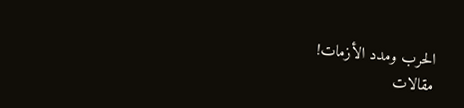الحرب ومدد الأزمات!
مقالات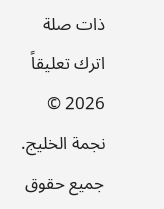ذات صلة
اترك تعليقاً
2026 © نجمة الخليج. جميع حقوق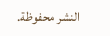النشر محفوظة.